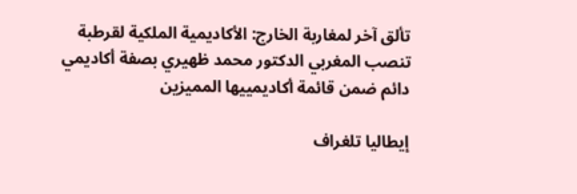تألق آخر لمغاربة الخارج: الأكاديمية الملكية لقرطبة تنصب المغربي الدكتور محمد ظهيري بصفة أكاديمي دائم ضمن قائمة أكاديمييها المميزين

إيطاليا تلغراف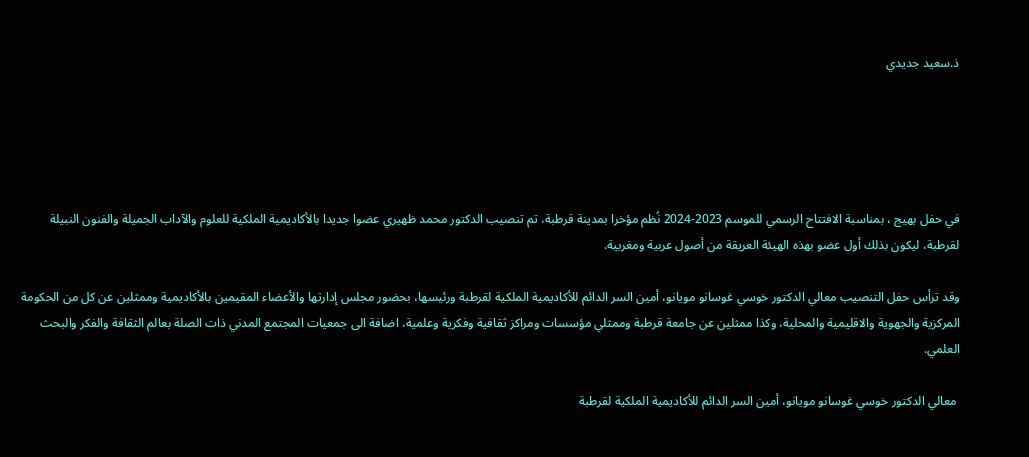ذ.سعيد جديدي





في حفل بهيج ، بمناسبة الافتتاح الرسمي للموسم 2023-2024 نُظم مؤخرا بمدينة قرطبة، تم تنصيب الدكتور محمد ظهيري عضوا جديدا بالأكاديمية الملكية للعلوم والآداب الجميلة والفنون النبيلة لقرطبة، ليكون بذلك أول عضو بهذه الهيئة العريقة من أصول عربية ومغربية.

وقد ترأس حفل التنصيب معالي الدكتور خوسي غوسانو مويانو، أمين السر الدائم للأكاديمية الملكية لقرطبة ورئيسها، بحضور مجلس إدارتها والأعضاء المقيمين بالأكاديمية وممثلين عن كل من الحكومة المركزية والجهوية والاقليمية والمحلية، وكذا ممثلين عن جامعة قرطبة وممثلي مؤسسات ومراكز ثقافية وفكرية وعلمية، اضافة الى جمعيات المجتمع المدني ذات الصلة بعالم الثقافة والفكر والبحث العلمي.

 معالي الدكتور خوسي غوسانو مويانو، أمين السر الدائم للأكاديمية الملكية لقرطبة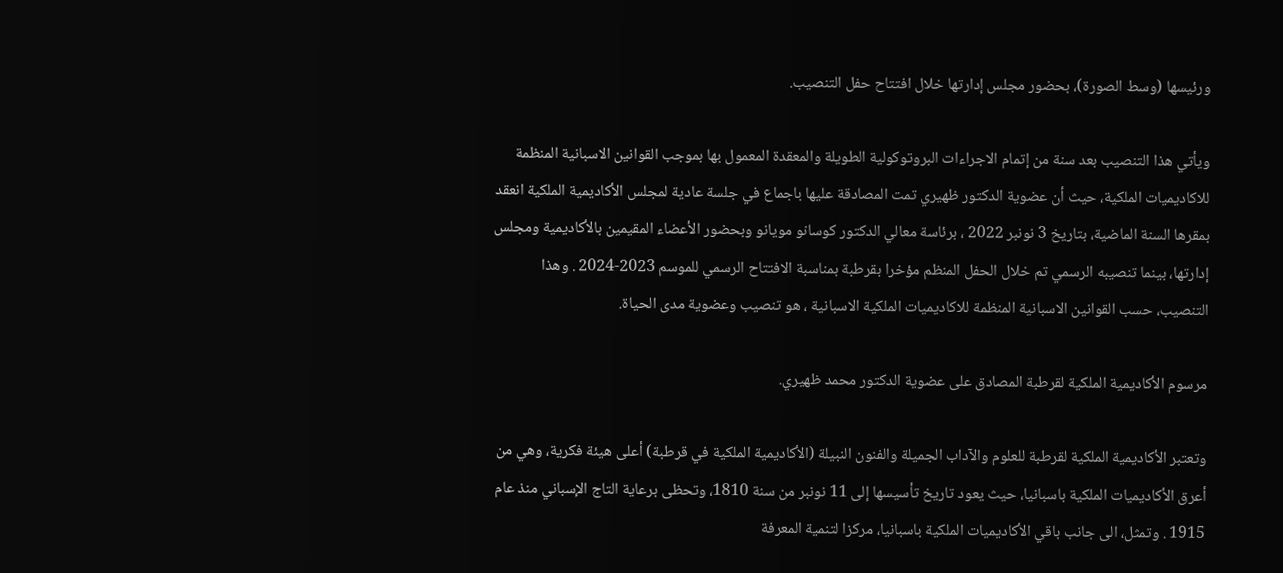ورئيسها (وسط الصورة)، بحضور مجلس إدارتها خلال افتتاح حفل التنصيب.

ويأتي هذا التنصيب بعد سنة من إتمام الاجراءات البروتوكولية الطويلة والمعقدة المعمول بها بموجب القوانين الاسبانية المنظمة للاكاديميات الملكية، حيث أن عضوية الدكتور ظهيري تمت المصادقة عليها باجماع في جلسة عادية لمجلس الأكاديمية الملكية انعقد بمقرها السنة الماضية، بتاريخ 3 نونبر 2022 ، برئاسة معالي الدكتور كوسانو مويانو وبحضور الأعضاء المقيمين بالأكاديمية ومجلس إدارتها، بينما تنصيبه الرسمي تم خلال الحفل المنظم مؤخرا بقرطبة بمناسبة الافتتاح الرسمي للموسم 2023-2024 . وهذا التنصيب، حسب القوانين الاسبانية المنظمة للاكاديميات الملكية الاسبانية ، هو تنصيب وعضوية مدى الحياة.

مرسوم الأكاديمية الملكية لقرطبة المصادق على عضوية الدكتور محمد ظهيري.

وتعتبر الأكاديمية الملكية لقرطبة للعلوم والآداب الجميلة والفنون النبيلة (الأكاديمية الملكية في قرطبة) أعلى هيئة فكرية، وهي من أعرق الأكاديميات الملكية باسبانيا، حيث يعود تاريخ تأسيسها إلى 11 نونبر من سنة 1810، وتحظى برعاية التاج الإسباني منذ عام 1915 . وتمثل، الى جانب باقي الأكاديميات الملكية باسبانيا، مركزا لتنمية المعرفة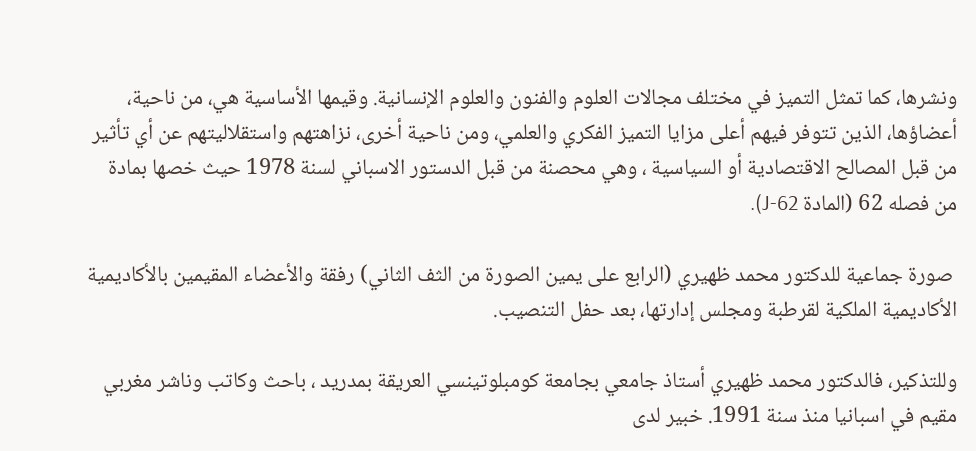ونشرها، كما تمثل التميز في مختلف مجالات العلوم والفنون والعلوم الإنسانية. وقيمها الأساسية هي، من ناحية، أعضاؤها، الذين تتوفر فيهم أعلى مزايا التميز الفكري والعلمي، ومن ناحية أخرى، نزاهتهم واستقلاليتهم عن أي تأثير من قبل المصالح الاقتصادية أو السياسية ، وهي محصنة من قبل الدستور الاسباني لسنة 1978 حيث خصها بمادة من فصله 62 (المادة 62-J).

 صورة جماعية للدكتور محمد ظهيري (الرابع على يمين الصورة من الثف الثاني) رفقة والأعضاء المقيمين بالأكاديمية الأكاديمية الملكية لقرطبة ومجلس إدارتها، بعد حفل التنصيب.

وللتذكير، فالدكتور محمد ظهيري أستاذ جامعي بجامعة كومبلوتينسي العريقة بمدريد ، باحث وكاتب وناشر مغربي مقيم في اسبانيا منذ سنة 1991. خبير لدى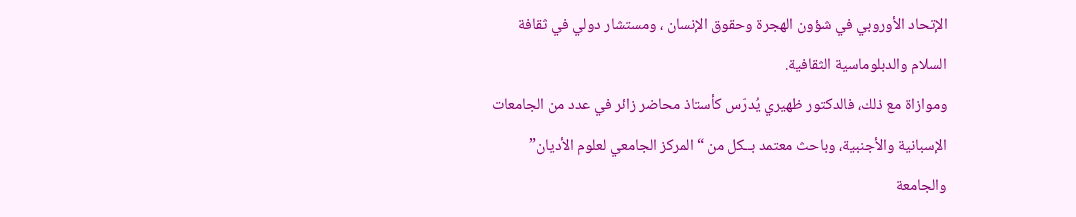الإتحاد الأوروبي في شؤون الهجرة وحقوق الإنسان ، ومستشار دولي في ثقافة السلام والدبلوماسية الثقافية.
وموازاة مع ذلك، فالدكتور ظهيري يُدرّس كأستاذ محاضر زائر في عدد من الجامعات الإسبانية والأجنبية، وباحث معتمد بــكل من “المركز الجامعي لعلوم الأديان” والجامعة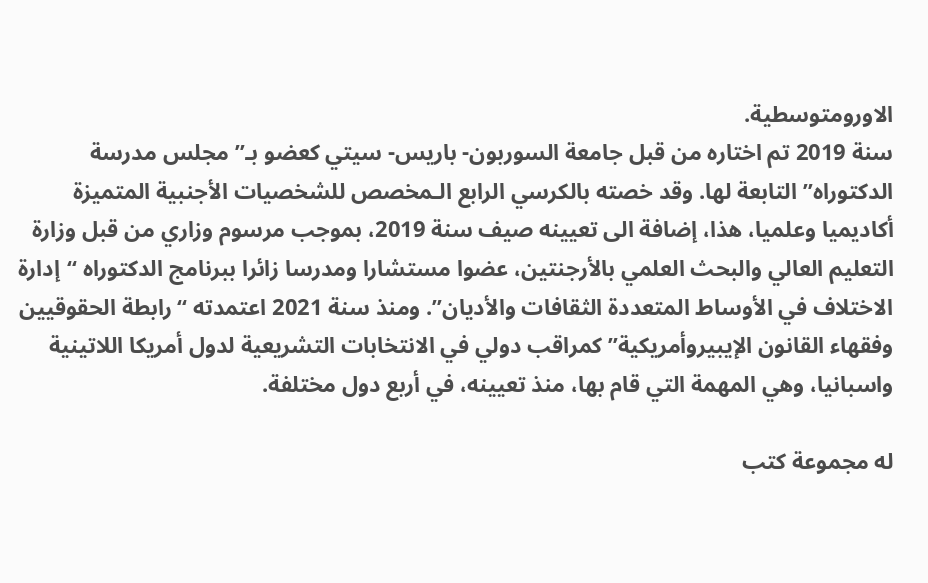الاورومتوسطية.
سنة 2019 تم اختاره من قبل جامعة السوربون- باريس- سيتي كعضو بـ”مجلس مدرسة الدكتوراه” التابعة لها. وقد خصته بالكرسي الرابع الـمخصص للشخصيات الأجنبية المتميزة أكاديميا وعلميا، هذا، إضافة الى تعيينه صيف سنة 2019، بموجب مرسوم وزاري من قبل وزارة التعليم العالي والبحث العلمي بالأرجنتين، عضوا مستشارا ومدرسا زائرا ببرنامج الدكتوراه “إدارة الاختلاف في الأوساط المتعددة الثقافات والأديان”. ومنذ سنة 2021 اعتمدته “رابطة الحقوقيين وفقهاء القانون الإيبيروأمريكية” كمراقب دولي في الانتخابات التشريعية لدول أمريكا اللاتينية واسبانيا، وهي المهمة التي قام بها، منذ تعيينه، في أربع دول مختلفة.

له مجموعة كتب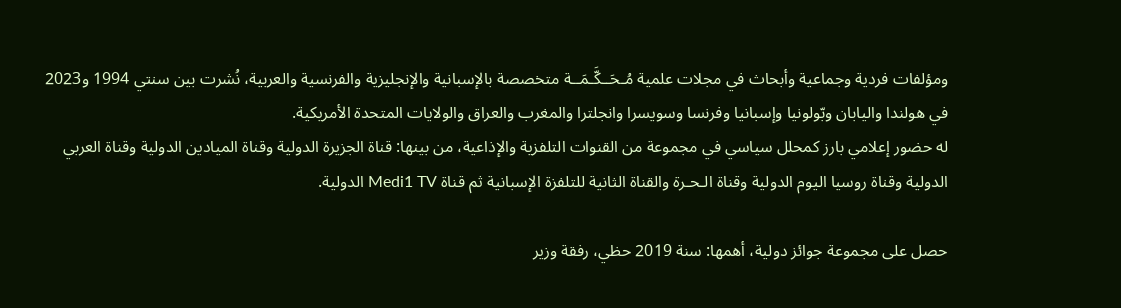ومؤلفات فردية وجماعية وأبحاث في مجلات علمية مُـحَــكَّـمَــة متخصصة بالإسبانية والإنجليزية والفرنسية والعربية، نُشرت بين سنتي 1994 و2023 في هولندا واليابان وبّولونيا وإسبانيا وفرنسا وسويسرا وانجلترا والمغرب والعراق والولايات المتحدة الأمريكية.
له حضور إعلامي بارز كمحلل سياسي في مجموعة من القنوات التلفزية والإذاعية، من بينها: قناة الجزيرة الدولية وقناة الميادين الدولية وقناة العربي الدولية وقناة روسيا اليوم الدولية وقناة الـحـرة والقناة الثانية للتلفزة الإسبانية ثم قناة Medi1 TV الدولية.

حصل على مجموعة جوائز دولية، أهمها: سنة 2019 حظي، رفقة وزير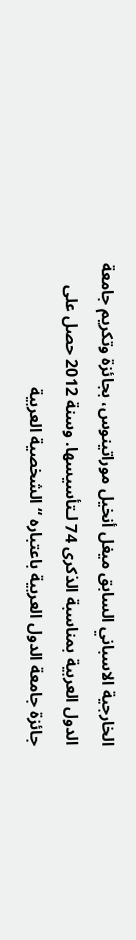الخارجية الاسباني السابق ميغل أنخيل موراتينوس، بجائزة وتكريم جامعة الدول العربية بمناسبة الذكرى 74 لـتأسيسها. وسنة 2012 حصل على جائزة جامعة الدول العربية باعتباره “الشخصية العربية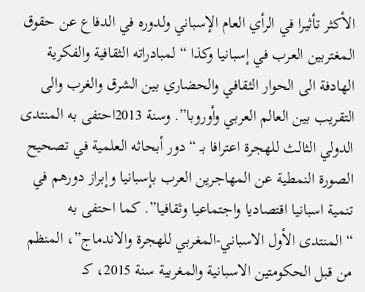الأكثر تأثيرا في الرأي العام الإسباني ولدوره في الدفاع عن حقوق المغتربين العرب في إسبانيا وكذا “لمبادراته الثقافية والفكرية الهادفة الى الحوار الثقافي والحضاري بين الشرق والغرب والى التقريب بين العالم العربي وأوروبا”. وسنة 2013احتفى به المنتدى الدولي الثالث للهجرة اعترافا بـ “دور أبحاثه العلمية في تصحيح الصورة النمطية عن المهاجرين العرب بإسبانيا وإبراز دورهم في تنمية اسبانيا اقتصاديا واجتماعيا وثقافيا”. كما احتفى به “المنتدى الأول الاسباني-المغربي للهجرة والاندماج”، المنظم من قبل الحكومتين الاسبانية والمغربية سنة 2015، كـ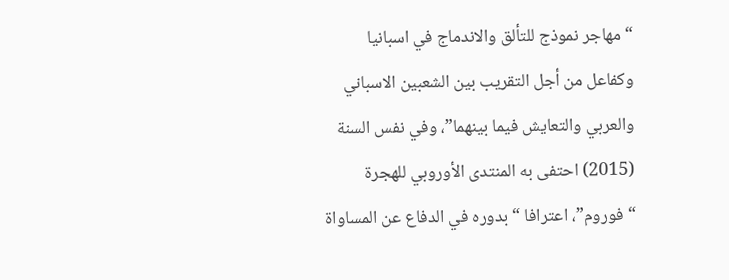“مهاجر نموذج للتألق والاندماج في اسبانيا وكفاعل من أجل التقريب بين الشعبين الاسباني والعربي والتعايش فيما بينهما”، وفي نفس السنة (2015) احتفى به المنتدى الأوروبي للهجرة “فوروم”، اعترافا “بدوره في الدفاع عن المساواة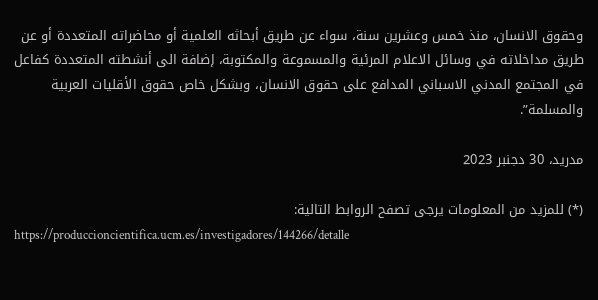وحقوق الانسان، منذ خمس وعشرين سنة، سواء عن طريق أبحاثه العلمية أو محاضراته المتعددة أو عن طريق مداخلاته في وسائل الاعلام المرئية والمسموعة والمكتوبة، إضافة الى أنشطته المتعددة كفاعل في المجتمع المدني الاسباني المدافع على حقوق الانسان، وبشكل خاص حقوق الأقليات العربية والمسلمة”.

مدريد، 30 دجنبر 2023

(*) للمزيد من المعلومات يرجى تصفح الروابط التالية:
https://produccioncientifica.ucm.es/investigadores/144266/detalle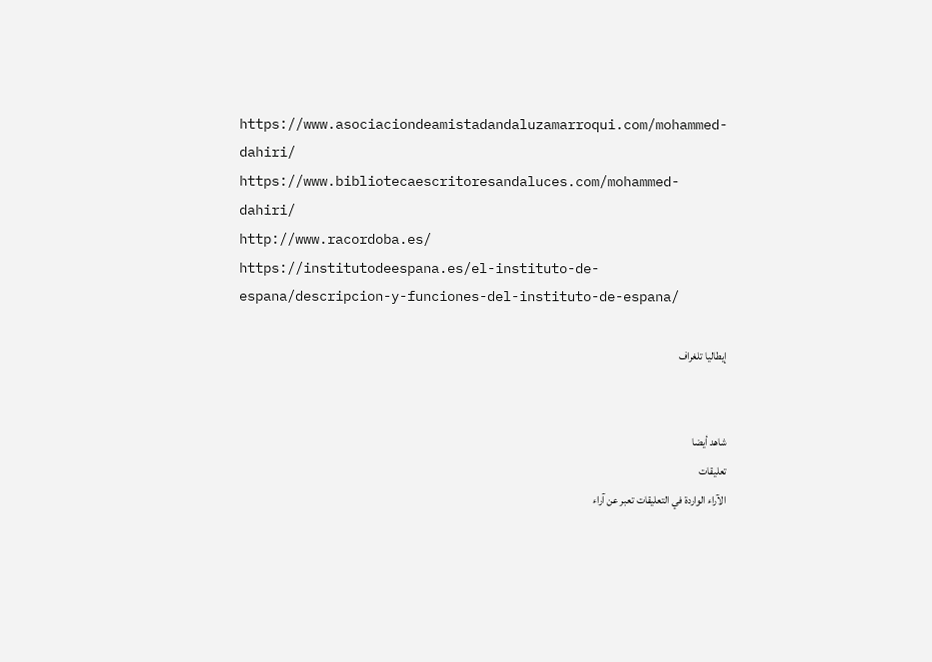https://www.asociaciondeamistadandaluzamarroqui.com/mohammed-dahiri/
https://www.bibliotecaescritoresandaluces.com/mohammed-dahiri/
http://www.racordoba.es/
https://institutodeespana.es/el-instituto-de-espana/descripcion-y-funciones-del-instituto-de-espana/

إيطاليا تلغراف


شاهد أيضا
تعليقات
الآراء الواردة في التعليقات تعبر عن آراء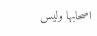اصحابها وليس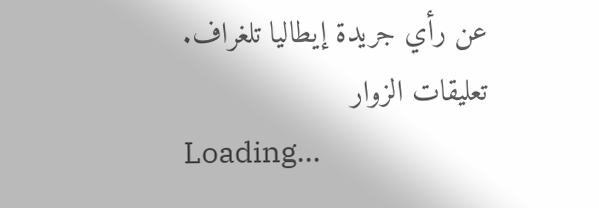عن رأي جريدة إيطاليا تلغراف.
تعليقات الزوار
Loading...